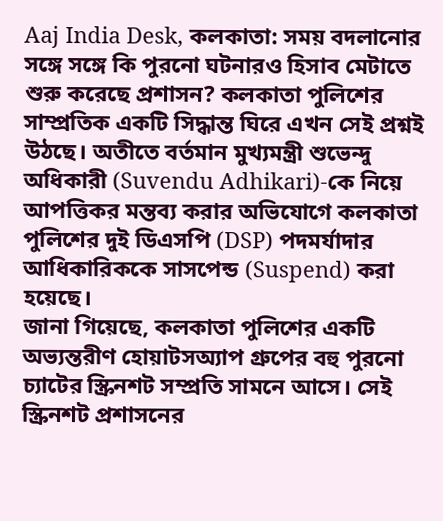Aaj India Desk, কলকাতা: সময় বদলানোর সঙ্গে সঙ্গে কি পুরনো ঘটনারও হিসাব মেটাতে শুরু করেছে প্রশাসন? কলকাতা পুলিশের সাম্প্রতিক একটি সিদ্ধান্ত ঘিরে এখন সেই প্রশ্নই উঠছে। অতীতে বর্তমান মুখ্যমন্ত্রী শুভেন্দু অধিকারী (Suvendu Adhikari)-কে নিয়ে আপত্তিকর মন্তব্য করার অভিযোগে কলকাতা পুলিশের দুই ডিএসপি (DSP) পদমর্যাদার আধিকারিককে সাসপেন্ড (Suspend) করা হয়েছে।
জানা গিয়েছে, কলকাতা পুলিশের একটি অভ্যন্তরীণ হোয়াটসঅ্যাপ গ্রুপের বহু পুরনো চ্যাটের স্ক্রিনশট সম্প্রতি সামনে আসে। সেই স্ক্রিনশট প্রশাসনের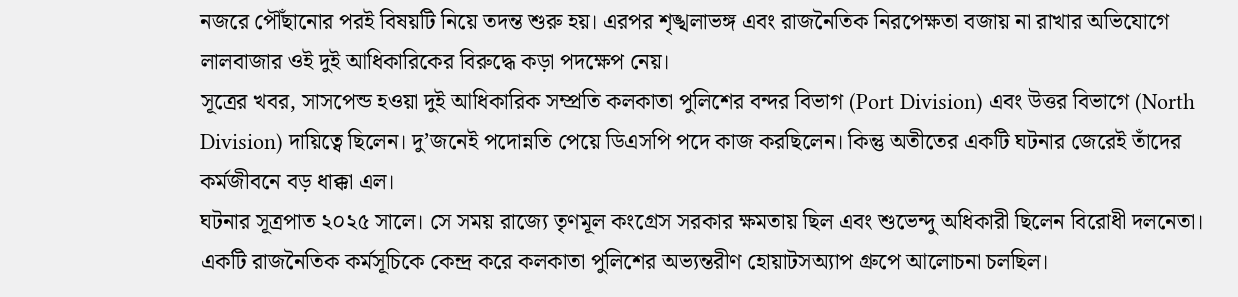নজরে পৌঁছানোর পরই বিষয়টি নিয়ে তদন্ত শুরু হয়। এরপর শৃঙ্খলাভঙ্গ এবং রাজনৈতিক নিরপেক্ষতা বজায় না রাখার অভিযোগে লালবাজার ওই দুই আধিকারিকের বিরুদ্ধে কড়া পদক্ষেপ নেয়।
সূত্রের খবর, সাসপেন্ড হওয়া দুই আধিকারিক সম্প্রতি কলকাতা পুলিশের বন্দর বিভাগ (Port Division) এবং উত্তর বিভাগে (North Division) দায়িত্বে ছিলেন। দু’জনেই পদোন্নতি পেয়ে ডিএসপি পদে কাজ করছিলেন। কিন্তু অতীতের একটি ঘটনার জেরেই তাঁদের কর্মজীবনে বড় ধাক্কা এল।
ঘটনার সূত্রপাত ২০২৫ সালে। সে সময় রাজ্যে তৃণমূল কংগ্রেস সরকার ক্ষমতায় ছিল এবং শুভেন্দু অধিকারী ছিলেন বিরোধী দলনেতা। একটি রাজনৈতিক কর্মসূচিকে কেন্দ্র করে কলকাতা পুলিশের অভ্যন্তরীণ হোয়াটসঅ্যাপ গ্রুপে আলোচনা চলছিল।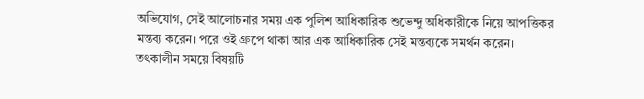অভিযোগ, সেই আলোচনার সময় এক পুলিশ আধিকারিক শুভেন্দু অধিকারীকে নিয়ে আপত্তিকর মন্তব্য করেন। পরে ওই গ্রুপে থাকা আর এক আধিকারিক সেই মন্তব্যকে সমর্থন করেন।
তৎকালীন সময়ে বিষয়টি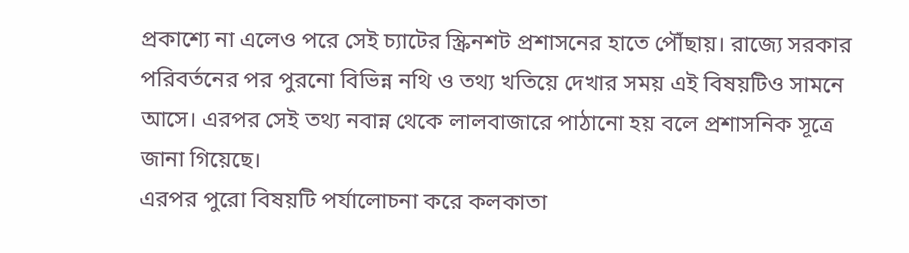প্রকাশ্যে না এলেও পরে সেই চ্যাটের স্ক্রিনশট প্রশাসনের হাতে পৌঁছায়। রাজ্যে সরকার পরিবর্তনের পর পুরনো বিভিন্ন নথি ও তথ্য খতিয়ে দেখার সময় এই বিষয়টিও সামনে আসে। এরপর সেই তথ্য নবান্ন থেকে লালবাজারে পাঠানো হয় বলে প্রশাসনিক সূত্রে জানা গিয়েছে।
এরপর পুরো বিষয়টি পর্যালোচনা করে কলকাতা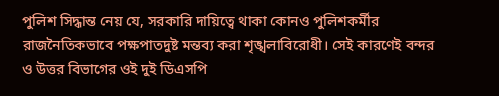পুলিশ সিদ্ধান্ত নেয় যে, সরকারি দায়িত্বে থাকা কোনও পুলিশকর্মীর রাজনৈতিকভাবে পক্ষপাতদুষ্ট মন্তব্য করা শৃঙ্খলাবিরোধী। সেই কারণেই বন্দর ও উত্তর বিভাগের ওই দুই ডিএসপি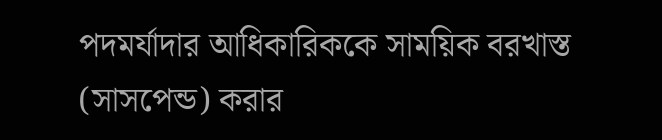পদমর্যাদার আধিকারিককে সাময়িক বরখাস্ত (সাসপেন্ড) করার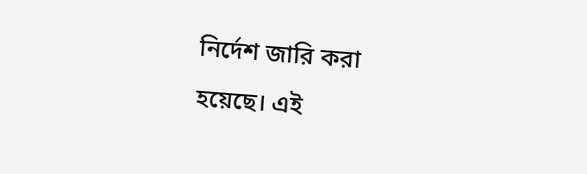নির্দেশ জারি করা হয়েছে। এই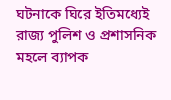ঘটনাকে ঘিরে ইতিমধ্যেই রাজ্য পুলিশ ও প্রশাসনিক মহলে ব্যাপক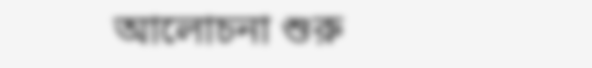আলোচনা শুরু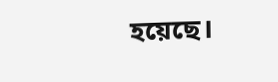হয়েছে।